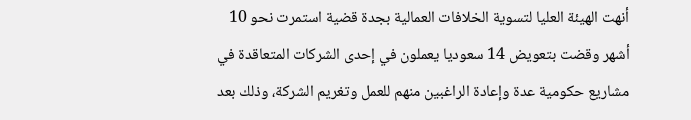أنهت الهيئة العليا لتسوية الخلافات العمالية بجدة قضية استمرت نحو 10 أشهر وقضت بتعويض 14 سعوديا يعملون في إحدى الشركات المتعاقدة في مشاريع حكومية عدة وإعادة الراغبين منهم للعمل وتغريم الشركة، وذلك بعد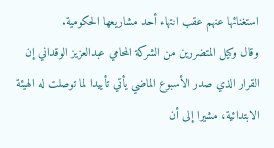استغنائها عنهم عقب انتهاء أحد مشاريعها الحكومية.
وقال وكيل المتضررين من الشركة المحامي عبدالعزيز الوقداني إن القرار الذي صدر الأسبوع الماضي يأتي تأييدا لما توصلت له الهيئة الابتدائية، مشيرا إلى أن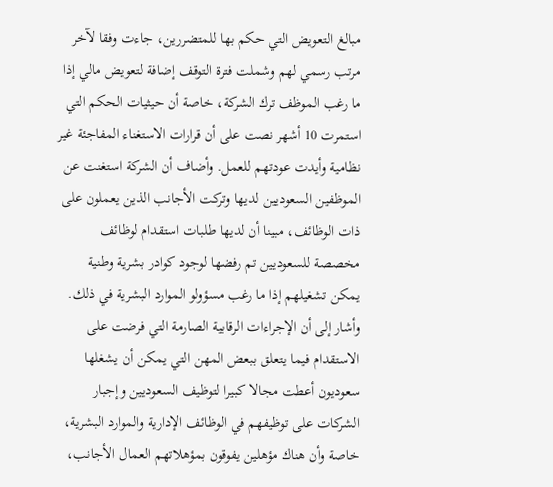مبالغ التعويض التي حكم بها للمتضررين، جاءت وفقا لآخر مرتب رسمي لهم وشملت فترة التوقف إضافة لتعويض مالي إذا ما رغب الموظف ترك الشركة، خاصة أن حيثيات الحكم التي استمرت 10 أشهر نصت على أن قرارات الاستغناء المفاجئة غير نظامية وأيدت عودتهم للعمل. وأضاف أن الشركة استغنت عن الموظفين السعوديين لديها وتركت الأجانب الذين يعملون على ذات الوظائف، مبينا أن لديها طلبات استقدام لوظائف مخصصة للسعوديين تم رفضها لوجود كوادر بشرية وطنية يمكن تشغيلهم إذا ما رغب مسؤولو الموارد البشرية في ذلك.
وأشار إلى أن الإجراءات الرقابية الصارمة التي فرضت على الاستقدام فيما يتعلق ببعض المهن التي يمكن أن يشغلها سعوديون أعطت مجالا كبيرا لتوظيف السعوديين وإجبار الشركات على توظيفهم في الوظائف الإدارية والموارد البشرية، خاصة وأن هناك مؤهلين يفوقون بمؤهلاتهم العمال الأجانب،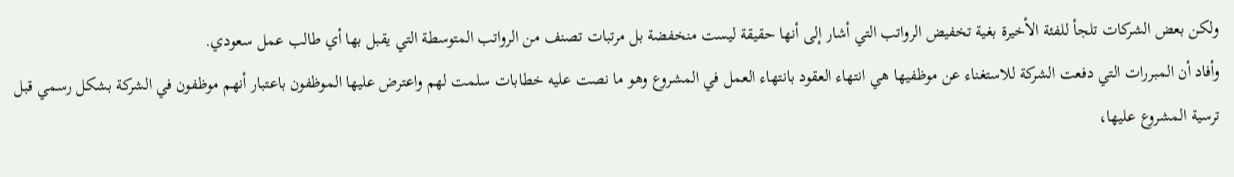ولكن بعض الشركات تلجأ للفئة الأخيرة بغية تخفيض الرواتب التي أشار إلى أنها حقيقة ليست منخفضة بل مرتبات تصنف من الرواتب المتوسطة التي يقبل بها أي طالب عمل سعودي.
وأفاد أن المبررات التي دفعت الشركة للاستغناء عن موظفيها هي انتهاء العقود بانتهاء العمل في المشروع وهو ما نصت عليه خطابات سلمت لهم واعترض عليها الموظفون باعتبار أنهم موظفون في الشركة بشكل رسمي قبل ترسية المشروع عليها،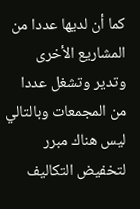كما أن لديها عددا من المشاريع الأخرى وتدير وتشغل عددا من المجمعات وبالتالي ليس هناك مبرر لتخفيض التكاليف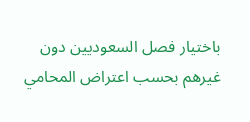باختيار فصل السعوديين دون غيرهم بحسب اعتراض المحامي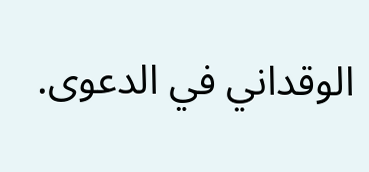الوقداني في الدعوى.